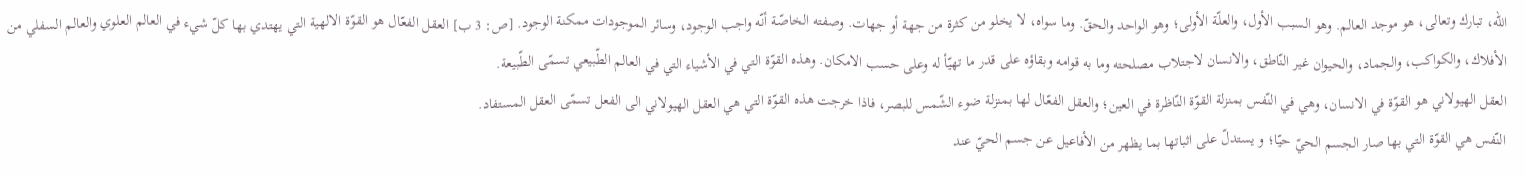اللّه، تبارك وتعالى، هو موجد العالم. وهو السبب الأول، والعلّة الأولى؛ وهو الواحد والحقّ. وما سواه، لا يخلو من كثرة من جهة أو جهات. وصفته الخاصّة أنّه واجب الوجود، وسائر الموجودات ممكنة الوجود. [ص: 3 ب] العقل الفعّال هو القوّة الالهية التي يهتدي بها كلّ شيء في العالم العلوي والعالم السفلي من الأفلاك، والكواكب، والجماد، والحيوان غير النّاطق، والانسان لاجتلاب مصلحته وما به قوامه وبقاؤه على قدر ما تهيّأ له وعلى حسب الامكان. وهذه القوّة التي في الأشياء التي في العالم الطّبيعي تسمّى الطّبيعة.
العقل الهيولاني هو القوّة في الانسان، وهي في النّفس بمنزلة القوّة النّاظرة في العين؛ والعقل الفعّال لها بمنزلة ضوء الشّمس للبصر، فاذا خرجت هذه القوّة التي هي العقل الهيولاني الى الفعل تسمّى العقل المستفاد.
النّفس هي القوّة التي بها صار الجسم الحيّ حيّا؛ و يستدلّ على اثباتها بما يظهر من الأفاعيل عن جسم الحيّ عند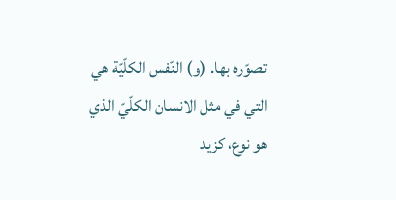تصوّره بها. (و) النّفس الكلّيّة هي التي في مثل الانسان الكلّيّ الذي هو نوع، كزيد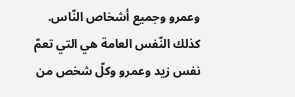وعمرو وجميع أشخاص النّاس. كذلك النّفس العامة هي التي تعمّ نفس زيد وعمرو وكلّ شخص من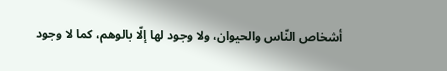أشخاص النّاس والحيوان، ولا وجود لها إلّا بالوهم، كما لا وجود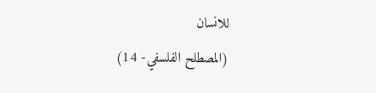للانسان
(المصطلح الفلسفي- 14)